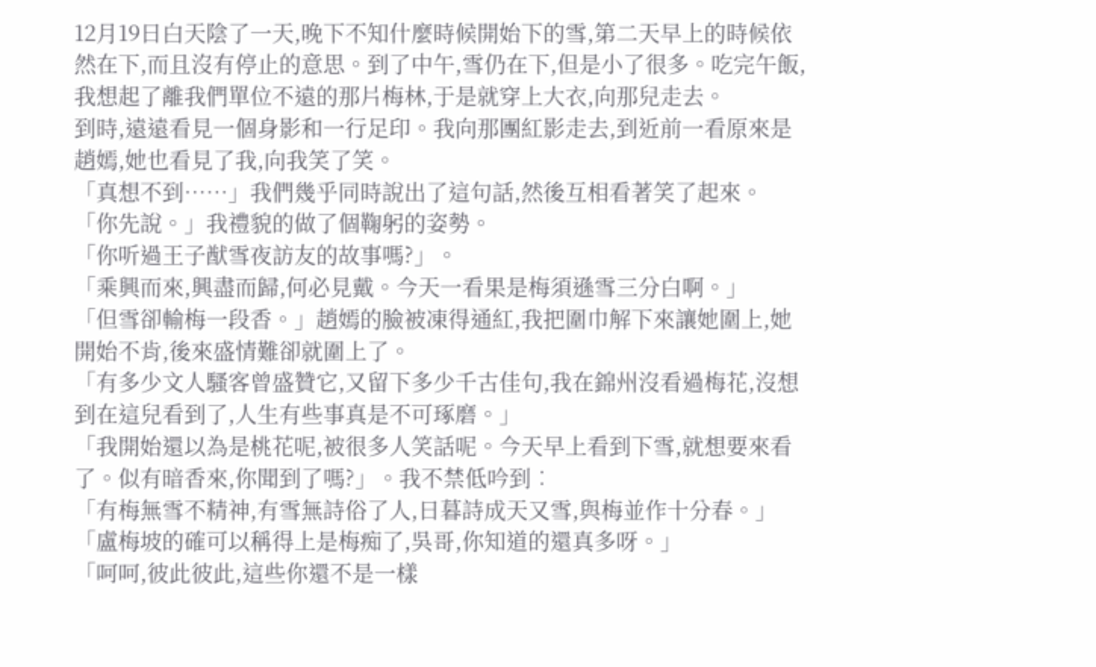12月19日白天陰了一天,晚下不知什麼時候開始下的雪,第二天早上的時候依然在下,而且沒有停止的意思。到了中午,雪仍在下,但是小了很多。吃完午飯,我想起了離我們單位不遠的那片梅林,于是就穿上大衣,向那兒走去。
到時,遠遠看見一個身影和一行足印。我向那團紅影走去,到近前一看原來是趙嫣,她也看見了我,向我笑了笑。
「真想不到……」我們幾乎同時說出了這句話,然後互相看著笑了起來。
「你先說。」我禮貌的做了個鞠躬的姿勢。
「你听過王子猷雪夜訪友的故事嗎?」。
「乘興而來,興盡而歸,何必見戴。今天一看果是梅須遜雪三分白啊。」
「但雪卻輸梅一段香。」趙嫣的臉被凍得通紅,我把圍巾解下來讓她圍上,她開始不肯,後來盛情難卻就圍上了。
「有多少文人騷客曾盛贊它,又留下多少千古佳句,我在錦州沒看過梅花,沒想到在這兒看到了,人生有些事真是不可琢磨。」
「我開始還以為是桃花呢,被很多人笑話呢。今天早上看到下雪,就想要來看了。似有暗香來,你聞到了嗎?」。我不禁低吟到︰
「有梅無雪不精神,有雪無詩俗了人,日暮詩成天又雪,與梅並作十分春。」
「盧梅坡的確可以稱得上是梅痴了,吳哥,你知道的還真多呀。」
「呵呵,彼此彼此,這些你還不是一樣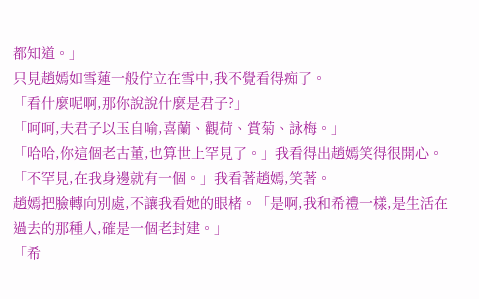都知道。」
只見趙嫣如雪蓮一般佇立在雪中,我不覺看得痴了。
「看什麼呢啊,那你說說什麼是君子?」
「呵呵,夫君子以玉自喻,喜蘭、觀荷、賞菊、詠梅。」
「哈哈,你這個老古董,也算世上罕見了。」我看得出趙嫣笑得很開心。
「不罕見,在我身邊就有一個。」我看著趙嫣,笑著。
趙嫣把臉轉向別處,不讓我看她的眼楮。「是啊,我和希禮一樣,是生活在過去的那種人,確是一個老封建。」
「希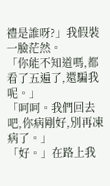禮是誰呀?」我假裝一臉茫然。
「你能不知道嗎,都看了五遍了,還騙我呢。」
「呵呵。我們回去吧,你病剛好,別再凍病了。」
「好。」在路上我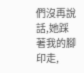們沒再說話,她踩著我的腳印走,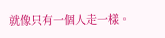就像只有一個人走一樣。